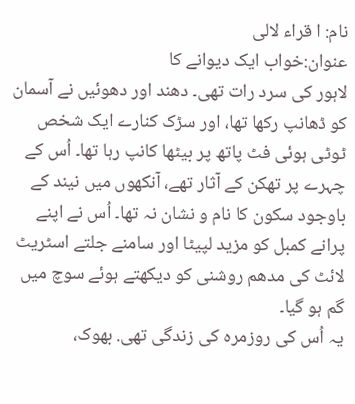نام: ا قراء لالی
عنوان:خواب ایک دیوانے کا
لاہور کی سرد رات تھی۔ دھند اور دھوئیں نے آسمان کو ڈھانپ رکھا تھا، اور سڑک کنارے ایک شخص ٹوٹی ہوئی فٹ پاتھ پر بیٹھا کانپ رہا تھا۔ اُس کے چہرے پر تھکن کے آثار تھے، آنکھوں میں نیند کے باوجود سکون کا نام و نشان نہ تھا۔ اُس نے اپنے پرانے کمبل کو مزید لپیٹا اور سامنے جلتے اسٹریٹ لائٹ کی مدھم روشنی کو دیکھتے ہوئے سوچ میں گم ہو گیا۔
یہ اُس کی روزمرہ کی زندگی تھی. بھوک،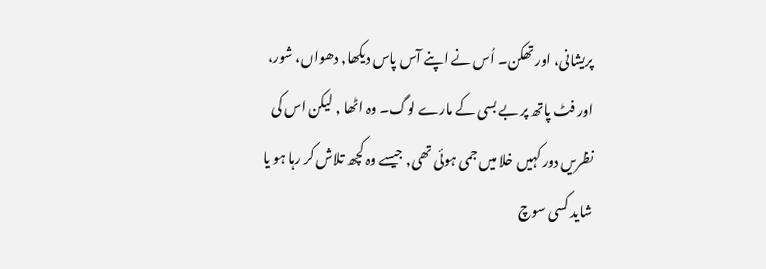پریشانی، اور تھکن۔ اُس نے اپنے آس پاس دیکھا, دھواں، شور، اور فٹ پاتھ پر بے بسی کے مارے لوگ۔ وہ اٹھا , لیکن اس کی نظریں دور کہیں خلا میں جمی ہوئی تھی, جیسے وہ کچھ تلاش کر رہا ہو یا شاید کسی سوچ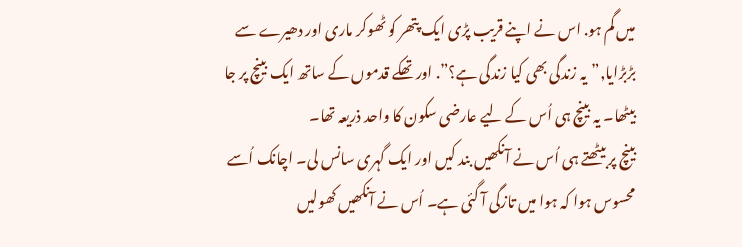میں گم ہو. اس نے اپنے قریب پڑی ایک پتھر کو ٹھوکر ماری اور دھیرے سے بڑبڑایا,”یہ زندگی بھی کیا زندگی ہے؟”. اور تھکے قدموں کے ساتھ ایک بینچ پر جا بیٹھا۔ یہ بینچ ہی اُس کے لیے عارضی سکون کا واحد ذریعہ تھا۔
بینچ پر بیٹھتے ہی اُس نے آنکھیں بند کیں اور ایک گہری سانس لی۔ اچانک اُسے محسوس ہوا کہ ہوا میں تازگی آ گئی ہے۔ اُس نے آنکھیں کھولیں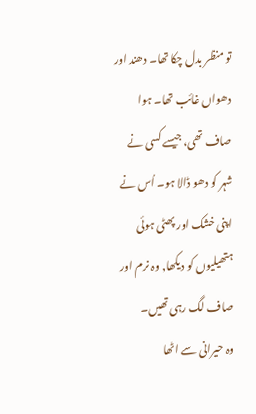تو منظر بدل چکا تھا۔ دھند اور دھواں غائب تھا۔ ہوا صاف تھی، جیسے کسی نے شہر کو دھو ڈالا ہو۔ اُس نے اپنی خشک اور پھٹی ہوئی ہتھیلیوں کو دیکھا, وہ نرم اور صاف لگ رہی تھیں۔
وہ حیرانی سے اٹھا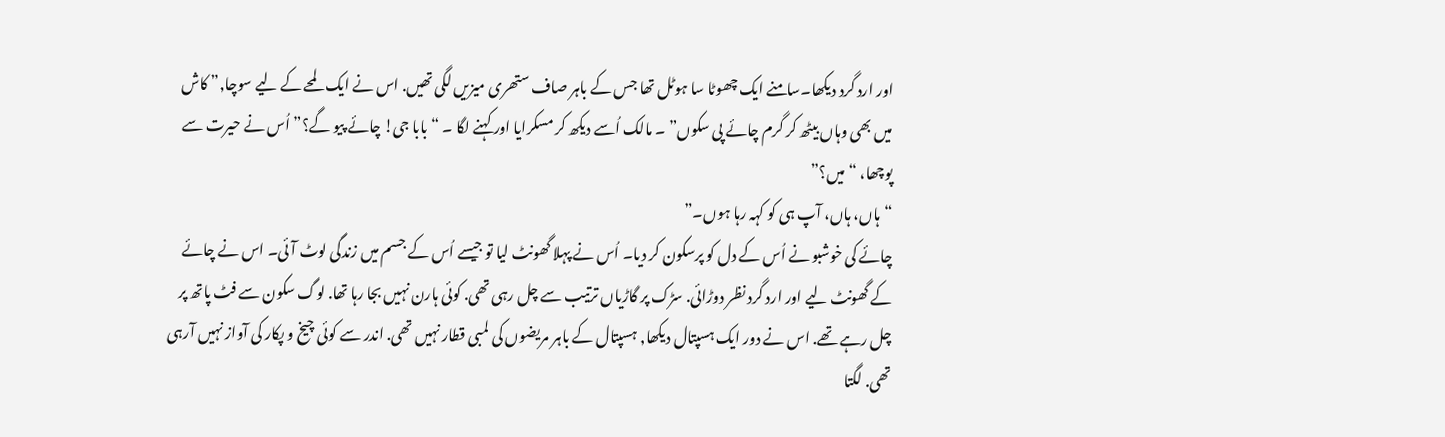اور ارد گرد دیکھا۔سامنے ایک چھوٹا سا ہوٹل تھا جس کے باہر صاف ستھری میزیں لگی تھیں. اس نے ایک لمحے کے لیے سوچا,” کاش میں بھی وہاں بیٹھ کر گرم چائے پی سکوں” ۔ مالک اُسے دیکھ کر مسکرایا اور کہنے لگا ۔ “بابا جی! چائے پیو گے؟” اُس نے حیرت سے پوچھا، “میں؟”
“ہاں، ہاں، آپ ہی کو کہہ رہا ہوں۔”
چائے کی خوشبو نے اُس کے دل کو پرسکون کر دیا۔ اُس نے پہلا گھونٹ لیا تو جیسے اُس کے جسم میں زندگی لوٹ آئی۔ اس نے چائے کے گھونٹ لیے اور ارد گرد نظر دوڑائی. سڑک پر گاڑیاں ترتیب سے چل رہی تھی. کوئی ہارن نہیں بجا رہا تھا. لوگ سکون سے فٹ پاتھ پر چل رہے تھے. اس نے دور ایک ہسپتال دیکھا, ہسپتال کے باہر مریضوں کی لمبی قطار نہیں تھی. اندر سے کوئی چیخ و پکار کی آواز نہیں آرہی تھی. لگتا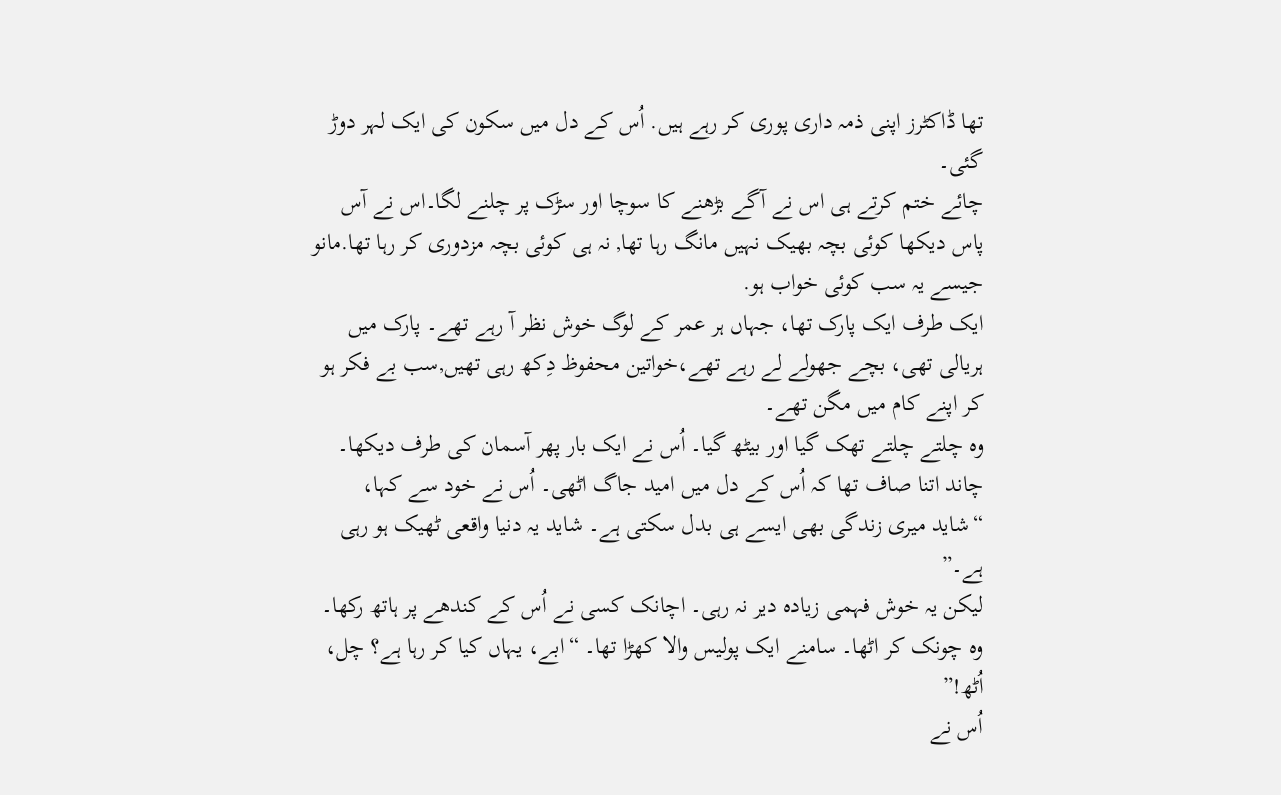تھا ڈاکٹرز اپنی ذمہ داری پوری کر رہے ہیں. اُس کے دل میں سکون کی ایک لہر دوڑ گئی۔
چائے ختم کرتے ہی اس نے آگے بڑھنے کا سوچا اور سڑک پر چلنے لگا۔اس نے آس پاس دیکھا کوئی بچہ بھیک نہیں مانگ رہا تھا, نہ ہی کوئی بچہ مزدوری کر رہا تھا.مانو جیسے یہ سب کوئی خواب ہو.
ایک طرف ایک پارک تھا، جہاں ہر عمر کے لوگ خوش نظر آ رہے تھے۔ پارک میں ہریالی تھی، بچے جھولے لے رہے تھے،خواتین محفوظ دِکھ رہی تھیں,سب بے فکر ہو کر اپنے کام میں مگن تھے۔
وہ چلتے چلتے تھک گیا اور بیٹھ گیا۔ اُس نے ایک بار پھر آسمان کی طرف دیکھا۔ چاند اتنا صاف تھا کہ اُس کے دل میں امید جاگ اٹھی۔ اُس نے خود سے کہا، “شاید میری زندگی بھی ایسے ہی بدل سکتی ہے۔ شاید یہ دنیا واقعی ٹھیک ہو رہی ہے۔”
لیکن یہ خوش فہمی زیادہ دیر نہ رہی۔ اچانک کسی نے اُس کے کندھے پر ہاتھ رکھا۔ وہ چونک کر اٹھا۔ سامنے ایک پولیس والا کھڑا تھا۔ “ابے، یہاں کیا کر رہا ہے؟ چل، اُٹھ!”
اُس نے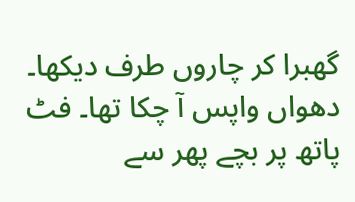گھبرا کر چاروں طرف دیکھا۔ دھواں واپس آ چکا تھا۔ فٹ پاتھ پر بچے پھر سے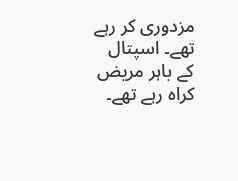مزدوری کر رہے تھے۔ اسپتال کے باہر مریض کراہ رہے تھے۔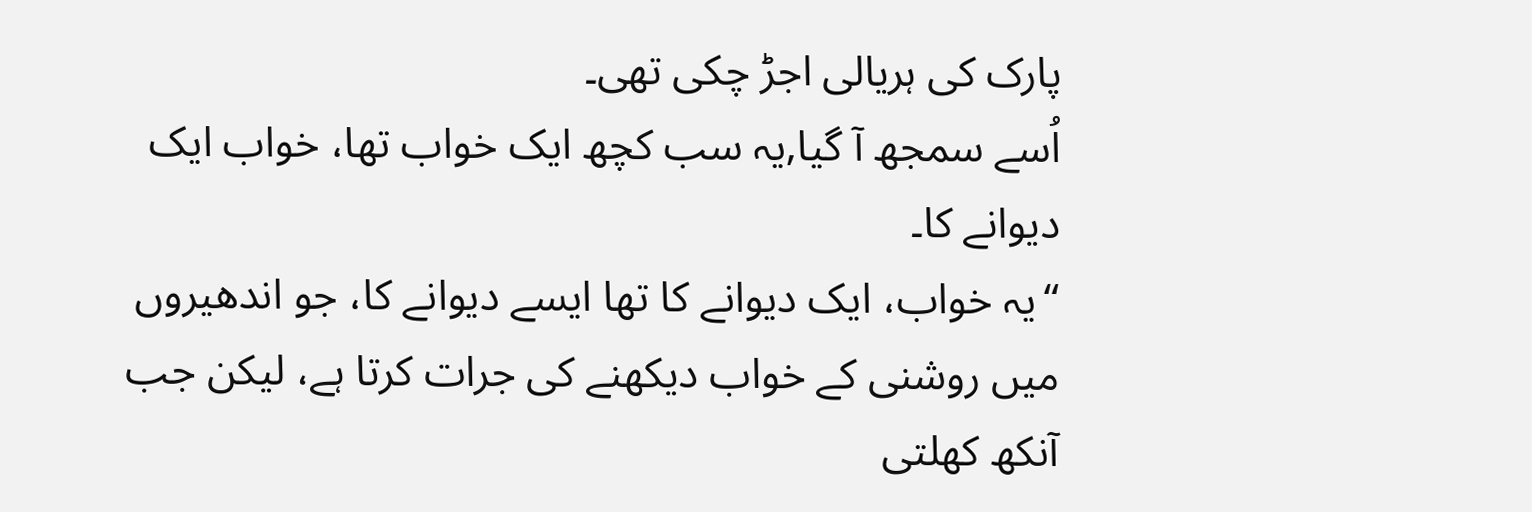پارک کی ہریالی اجڑ چکی تھی۔
اُسے سمجھ آ گیا,یہ سب کچھ ایک خواب تھا، خواب ایک دیوانے کا۔
“یہ خواب، ایک دیوانے کا تھا ایسے دیوانے کا، جو اندھیروں میں روشنی کے خواب دیکھنے کی جرات کرتا ہے، لیکن جب آنکھ کھلتی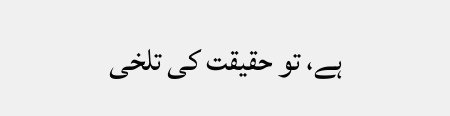ہے، تو حقیقت کی تلخی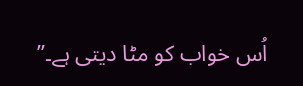اُس خواب کو مٹا دیتی ہے۔”